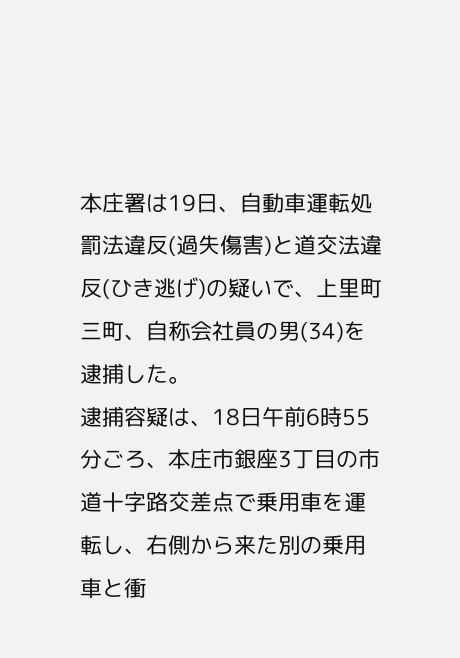本庄署は19日、自動車運転処罰法違反(過失傷害)と道交法違反(ひき逃げ)の疑いで、上里町三町、自称会社員の男(34)を逮捕した。
逮捕容疑は、18日午前6時55分ごろ、本庄市銀座3丁目の市道十字路交差点で乗用車を運転し、右側から来た別の乗用車と衝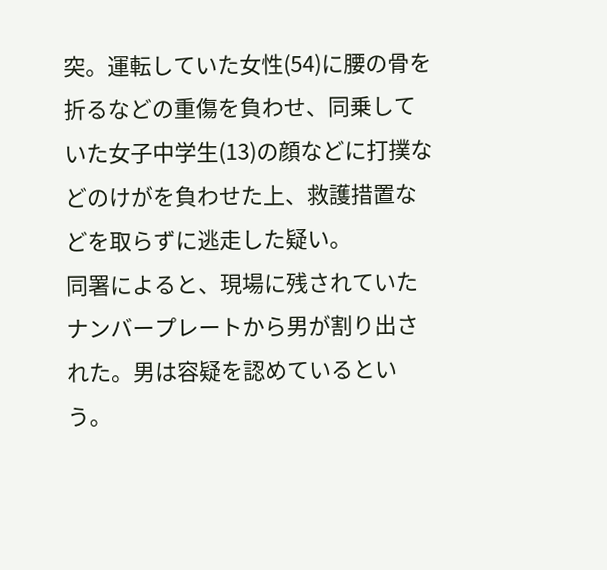突。運転していた女性(54)に腰の骨を折るなどの重傷を負わせ、同乗していた女子中学生(13)の顔などに打撲などのけがを負わせた上、救護措置などを取らずに逃走した疑い。
同署によると、現場に残されていたナンバープレートから男が割り出された。男は容疑を認めているという。